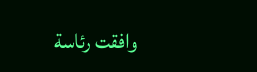وافقت رئاسة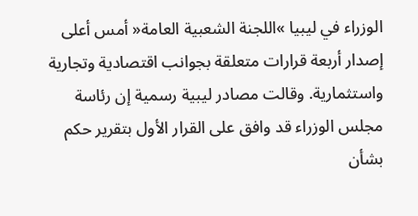الوزراء في ليبيا »اللجنة الشعبية العامة« أمس أعلى إصدار أربعة قرارات متعلقة بجوانب اقتصادية وتجارية واستثمارية. وقالت مصادر ليبية رسمية إن رئاسة مجلس الوزراء قد وافق على القرار الأول بتقرير حكم بشأن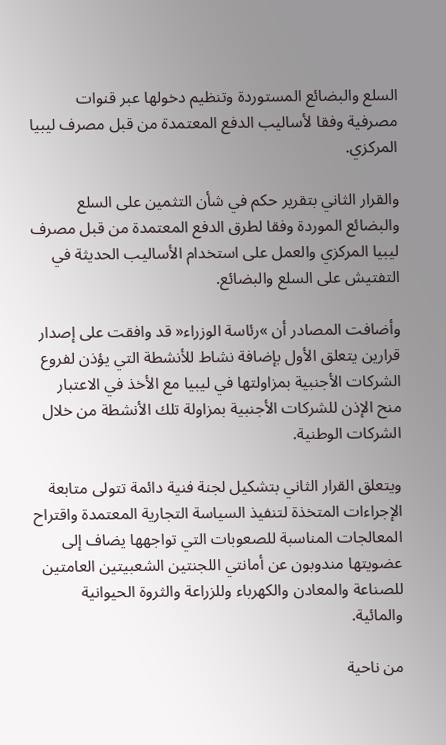السلع والبضائع المستوردة وتنظيم دخولها عبر قنوات مصرفية وفقا لأساليب الدفع المعتمدة من قبل مصرف ليبيا المركزي.

والقرار الثاني بتقرير حكم في شأن التثمين على السلع والبضائع الموردة وفقا لطرق الدفع المعتمدة من قبل مصرف ليبيا المركزي والعمل على استخدام الأساليب الحديثة في التفتيش على السلع والبضائع.

وأضافت المصادر أن »رئاسة الوزراء« قد وافقت على إصدار قرارين يتعلق الأول بإضافة نشاط للأنشطة التي يؤذن لفروع الشركات الأجنبية بمزاولتها في ليبيا مع الأخذ في الاعتبار منح الإذن للشركات الأجنبية بمزاولة تلك الأنشطة من خلال الشركات الوطنية.

ويتعلق القرار الثاني بتشكيل لجنة فنية دائمة تتولى متابعة الإجراءات المتخذة لتنفيذ السياسة التجارية المعتمدة واقتراح المعالجات المناسبة للصعوبات التي تواجهها يضاف إلى عضويتها مندوبون عن أمانتي اللجنتين الشعبيتين العامتين للصناعة والمعادن والكهرباء وللزراعة والثروة الحيوانية والمائية.

من ناحية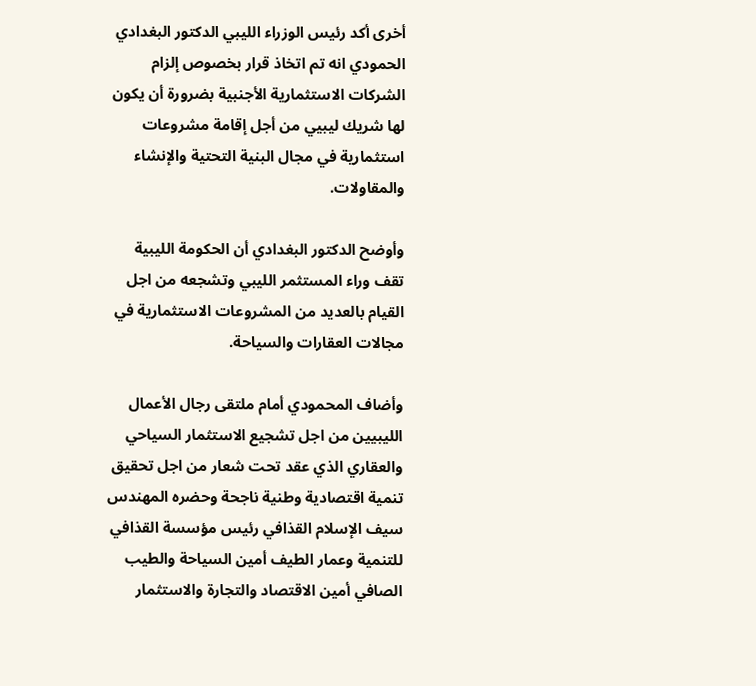أخرى أكد رئيس الوزراء الليبي الدكتور البغدادي الحمودي انه تم اتخاذ قرار بخصوص إلزام الشركات الاستثمارية الأجنبية بضرورة أن يكون لها شريك ليبيي من أجل إقامة مشروعات استثمارية في مجال البنية التحتية والإنشاء والمقاولات.

وأوضح الدكتور البغدادي أن الحكومة الليبية تقف وراء المستثمر الليبي وتشجعه من اجل القيام بالعديد من المشروعات الاستثمارية في مجالات العقارات والسياحة.

وأضاف المحمودي أمام ملتقى رجال الأعمال الليبيين من اجل تشجيع الاستثمار السياحي والعقاري الذي عقد تحت شعار من اجل تحقيق تنمية اقتصادية وطنية ناجحة وحضره المهندس سيف الإسلام القذافي رئيس مؤسسة القذافي للتنمية وعمار الطيف أمين السياحة والطيب الصافي أمين الاقتصاد والتجارة والاستثمار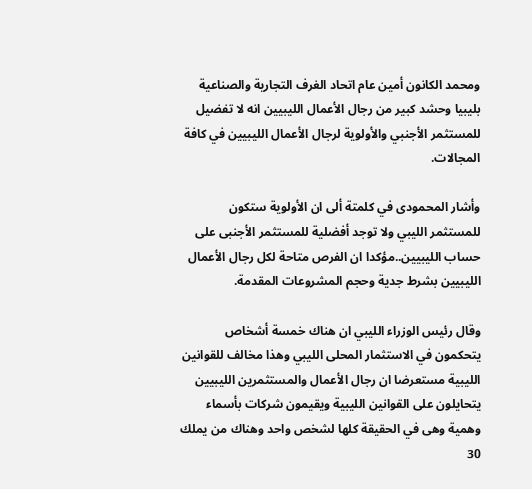ومحمد الكانون أمين عام اتحاد الغرف التجارية والصناعية بليبيا وحشد كبير من رجال الأعمال الليبيين انه لا تفضيل للمستثمر الأجنبي والأولوية لرجال الأعمال الليبيين في كافة المجالات.

وأشار المحمودى في كلمتة ألى ان الأولوية ستكون للمستثمر الليبي ولا توجد أفضلية للمستثمر الأجنبى على حساب الليبيين..مؤكدا ان الفرص متاحة لكل رجال الأعمال الليبيين بشرط جدية وحجم المشروعات المقدمة.

وقال رئيس الوزراء الليبي ان هناك خمسة أشخاص يتحكمون في الاستثمار المحلى الليبي وهذا مخالف للقوانين الليبية مستعرضا ان رجال الأعمال والمستثمرين الليبيين يتحايلون على القوانين الليبية ويقيمون شركات بأسماء وهمية وهى في الحقيقة كلها لشخص واحد وهناك من يملك 30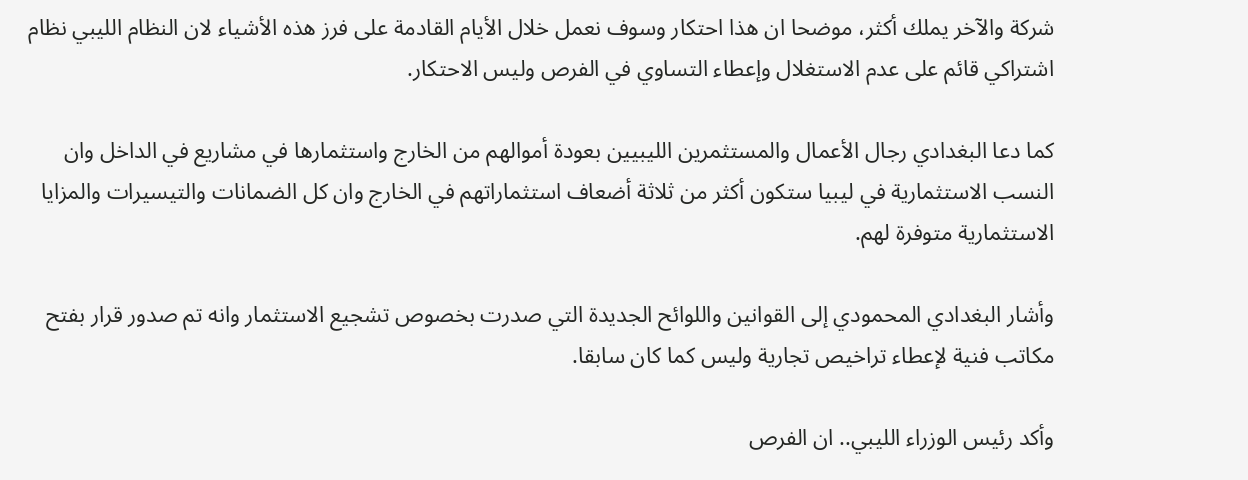شركة والآخر يملك أكثر، موضحا ان هذا احتكار وسوف نعمل خلال الأيام القادمة على فرز هذه الأشياء لان النظام الليبي نظام اشتراكي قائم على عدم الاستغلال وإعطاء التساوي في الفرص وليس الاحتكار.

كما دعا البغدادي رجال الأعمال والمستثمرين الليبيين بعودة أموالهم من الخارج واستثمارها في مشاريع في الداخل وان النسب الاستثمارية في ليبيا ستكون أكثر من ثلاثة أضعاف استثماراتهم في الخارج وان كل الضمانات والتيسيرات والمزايا الاستثمارية متوفرة لهم.

وأشار البغدادي المحمودي إلى القوانين واللوائح الجديدة التي صدرت بخصوص تشجيع الاستثمار وانه تم صدور قرار بفتح مكاتب فنية لإعطاء تراخيص تجارية وليس كما كان سابقا.

وأكد رئيس الوزراء الليبي.. ان الفرص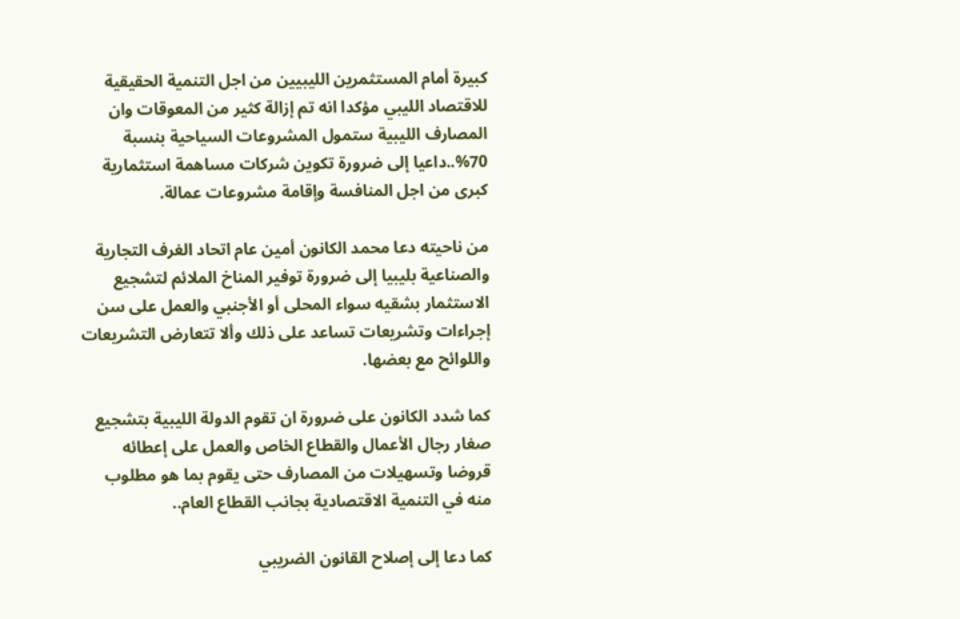كبيرة أمام المستثمرين الليبيين من اجل التنمية الحقيقية للاقتصاد الليبي مؤكدا انه تم إزالة كثير من المعوقات وان المصارف الليبية ستمول المشروعات السياحية بنسبة 70%..داعيا إلى ضرورة تكوين شركات مساهمة استثمارية كبرى من اجل المنافسة وإقامة مشروعات عمالة.

من ناحيته دعا محمد الكانون أمين عام اتحاد الغرف التجارية والصناعية بليبيا إلى ضرورة توفير المناخ الملائم لتشجيع الاستثمار بشقيه سواء المحلى أو الأجنبي والعمل على سن إجراءات وتشريعات تساعد على ذلك وألا تتعارض التشريعات واللوائح مع بعضها.

كما شدد الكانون على ضرورة ان تقوم الدولة الليبية بتشجيع صغار رجال الأعمال والقطاع الخاص والعمل على إعطائه قروضا وتسهيلات من المصارف حتى يقوم بما هو مطلوب منه في التنمية الاقتصادية بجانب القطاع العام..

كما دعا إلى إصلاح القانون الضريبي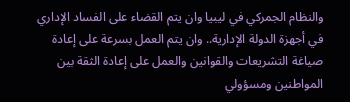والنظام الجمركي في ليبيا وان يتم القضاء على الفساد الإداري في أجهزة الدولة الإدارية.. وان يتم العمل بسرعة على إعادة صياغة التشريعات والقوانين والعمل على إعادة الثقة بين المواطنين ومسؤولي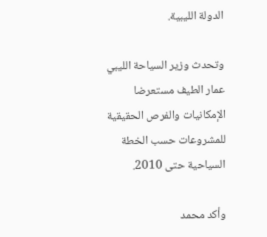الدولة الليبية.

وتحدث وزير السياحة الليبي عمار الطيف مستعرضا الإمكانيات والفرص الحقيقية للمشروعات حسب الخطة السياحية حتى 2010.

وأكد محمد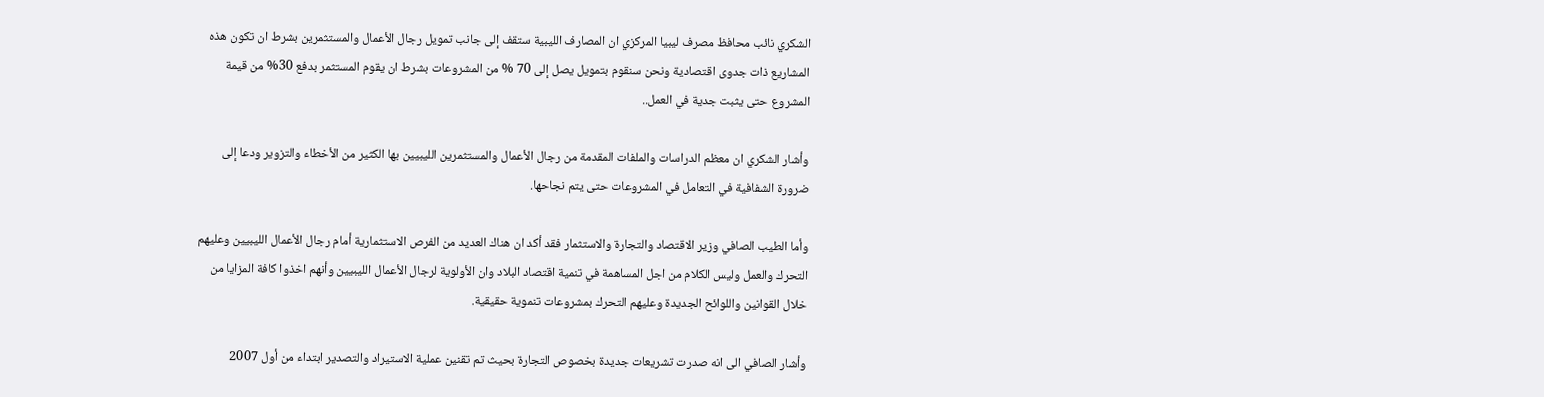الشكري نائب محافظ مصرف ليبيا المركزي ان المصارف الليبية ستقف إلى جانب تمويل رجال الأعمال والمستثمرين بشرط ان تكون هذه المشاريع ذات جدوى اقتصادية ونحن سنقوم بتمويل يصل إلى 70 % من المشروعات بشرط ان يقوم المستثمر بدفع 30% من قيمة المشروع حتى يثبت جدية في العمل..

وأشار الشكري ان معظم الدراسات والملفات المقدمة من رجال الأعمال والمستثمرين الليبيين بها الكثير من الأخطاء والتزوير ودعا إلى ضرورة الشفافية في التعامل في المشروعات حتى يتم نجاحها.

وأما الطيب الصافي وزير الاقتصاد والتجارة والاستثمار فقد أكد ان هناك العديد من الفرص الاستثمارية أمام رجال الأعمال الليبيين وعليهم التحرك والعمل وليس الكلام من اجل المساهمة في تنمية اقتصاد البلاد وان الأولوية لرجال الأعمال الليبيين وأنهم اخذوا كافة المزايا من خلال القوانين واللوائح الجديدة وعليهم التحرك بمشروعات تنموية حقيقية.

وأشار الصافي الى انه صدرت تشريعات جديدة بخصوص التجارة بحيث تم تقنين عملية الاستيراد والتصدير ابتداء من أول 2007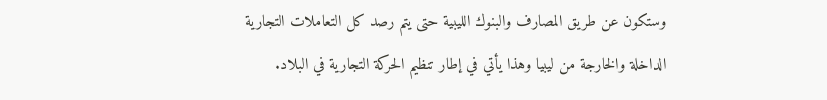وستكون عن طريق المصارف والبنوك الليبية حتى يتم رصد كل التعاملات التجارية الداخلة والخارجة من ليبيا وهذا يأتي في إطار تنظيم الحركة التجارية في البلاد.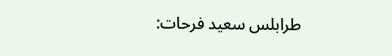طرابلس سعيد فرحات: